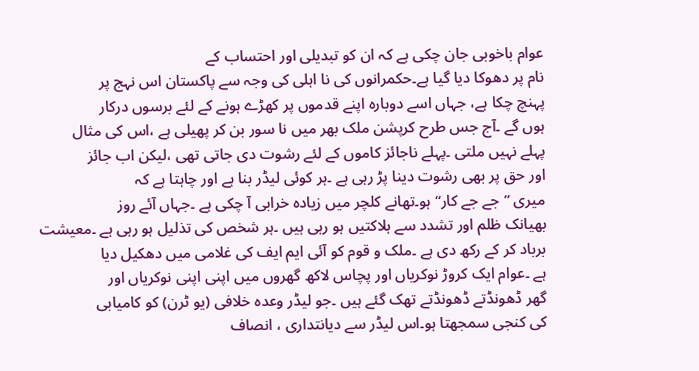عوام باخوبی جان چکی ہے کہ ان کو تبدیلی اور احتساب کے
نام پر دھوکا دیا گیا ہے۔حکمرانوں کی نا اہلی کی وجہ سے پاکستان اس نہج پر
پہنچ چکا ہے، جہاں اسے دوبارہ اپنے قدموں پر کھڑے ہونے کے لئے برسوں درکار
ہوں گے ۔آج جس طرح کرپشن ملک بھر میں نا سور بن کر پھیلی ہے ،اس کی مثال
پہلے نہیں ملتی ۔پہلے ناجائز کاموں کے لئے رشوت دی جاتی تھی ،لیکن اب جائز
اور حق پر بھی رشوت دینا پڑ رہی ہے ۔ہر کوئی لیڈر بنا ہے اور چاہتا ہے کہ
میری ’’جے جے کار‘‘ہو۔تھانے کلچر میں زیادہ خرابی آ چکی ہے ۔جہاں آئے روز
بھیانک ظلم اور تشدد سے ہلاکتیں ہو رہی ہیں ۔ہر شخص کی تذلیل ہو رہی ہے ۔معیشت
برباد کر کے رکھ دی ہے ۔ملک و قوم کو آئی ایم ایف کی غلامی میں دھکیل دیا
ہے ۔عوام ایک کروڑ نوکریاں اور پچاس لاکھ گھروں میں اپنی اپنی نوکریاں اور
گھر ڈھونڈتے ڈھونڈتے تھک گئے ہیں ۔جو لیڈر وعدہ خلافی (یو ٹرن) کو کامیابی
کی کنجی سمجھتا ہو۔اس لیڈر سے دیانتداری ، انصاف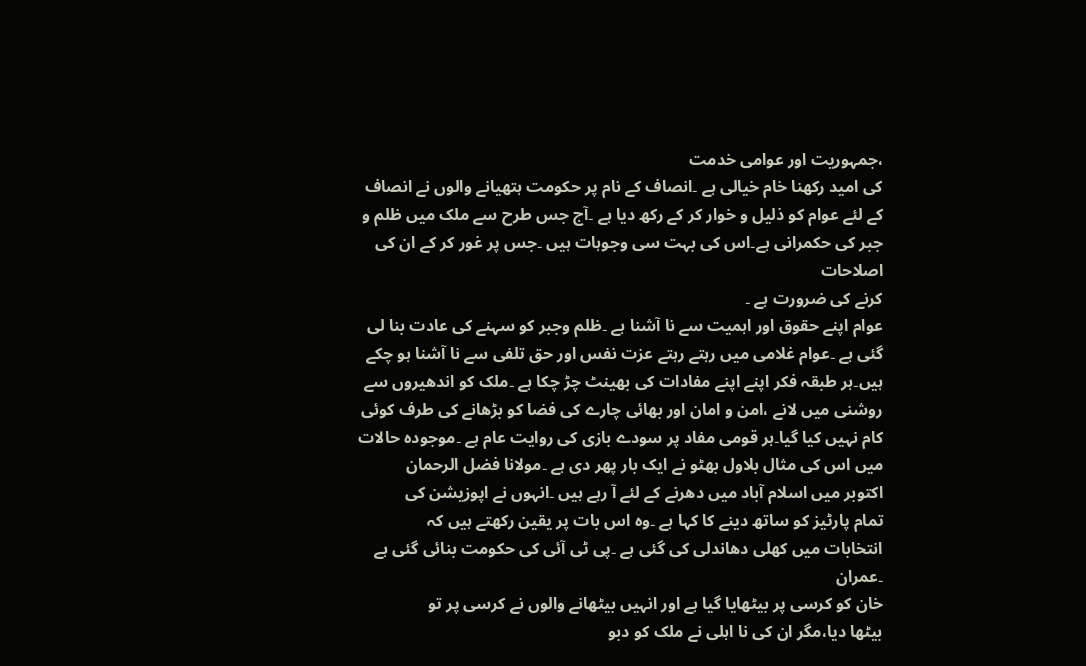،جمہوریت اور عوامی خدمت
کی امید رکھنا خام خیالی ہے ۔انصاف کے نام پر حکومت ہتھیانے والوں نے انصاف
کے لئے عوام کو ذلیل و خوار کر کے رکھ دیا ہے ۔آج جس طرح سے ملک میں ظلم و
جبر کی حکمرانی ہے۔اس کی بہت سی وجوہات ہیں ۔جس پر غور کر کے ان کی اصلاحات
کرنے کی ضرورت ہے ۔
عوام اپنے حقوق اور اہمیت سے نا آشنا ہے ۔ظلم وجبر کو سہنے کی عادت بنا لی
گئی ہے ۔عوام غلامی میں رہتے رہتے عزت نفس اور حق تلفی سے نا آشنا ہو چکے
ہیں۔ہر طبقہ فکر اپنے اپنے مفادات کی بھینٹ چڑ چکا ہے ۔ملک کو اندھیروں سے
روشنی میں لانے ،امن و امان اور بھائی چارے کی فضا کو بڑھانے کی طرف کوئی
کام نہیں کیا گیا۔ہر قومی مفاد پر سودے بازی کی روایت عام ہے ۔موجودہ حالات
میں اس کی مثال بلاول بھٹو نے ایک بار پھر دی ہے ۔مولانا فضل الرحمان
اکتوبر میں اسلام آباد میں دھرنے کے لئے آ رہے ہیں ۔انہوں نے اپوزیشن کی
تمام پارٹیز کو ساتھ دینے کا کہا ہے ۔وہ اس بات پر یقین رکھتے ہیں کہ
انتخابات میں کھلی دھاندلی کی گئی ہے ۔پی ٹی آئی کی حکومت بنائی گئی ہے ۔عمران
خان کو کرسی پر بیٹھایا گیا ہے اور انہیں بیٹھانے والوں نے کرسی پر تو
بیٹھا دیا،مگر ان کی نا اہلی نے ملک کو دبو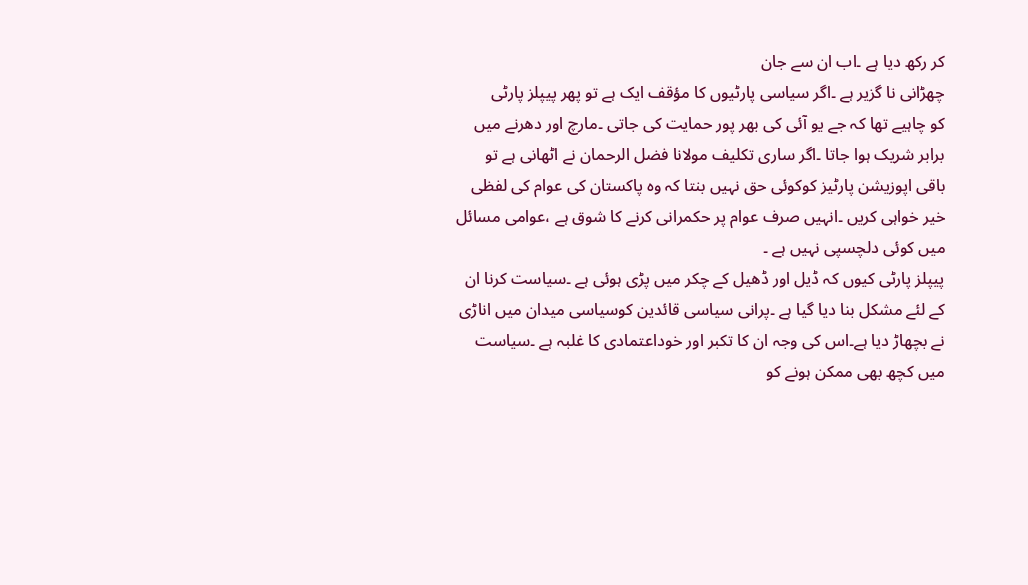کر رکھ دیا ہے ۔اب ان سے جان
چھڑانی نا گزیر ہے ۔اگر سیاسی پارٹیوں کا مؤقف ایک ہے تو پھر پیپلز پارٹی
کو چاہیے تھا کہ جے یو آئی کی بھر پور حمایت کی جاتی ۔مارچ اور دھرنے میں
برابر شریک ہوا جاتا ۔اگر ساری تکلیف مولانا فضل الرحمان نے اٹھانی ہے تو
باقی اپوزیشن پارٹیز کوکوئی حق نہیں بنتا کہ وہ پاکستان کی عوام کی لفظی
خیر خواہی کریں ۔انہیں صرف عوام پر حکمرانی کرنے کا شوق ہے ،عوامی مسائل
میں کوئی دلچسپی نہیں ہے ۔
پیپلز پارٹی کیوں کہ ڈیل اور ڈھیل کے چکر میں پڑی ہوئی ہے ۔سیاست کرنا ان
کے لئے مشکل بنا دیا گیا ہے ۔پرانی سیاسی قائدین کوسیاسی میدان میں اناڑی
نے بچھاڑ دیا ہے۔اس کی وجہ ان کا تکبر اور خوداعتمادی کا غلبہ ہے ۔سیاست
میں کچھ بھی ممکن ہونے کو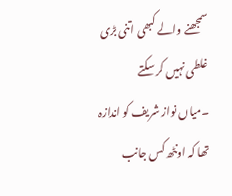سمجھنے والے کبھی اتنی بڑی غلطی نہیں کر سکتے
۔میاں نواز شریف کو اندازہ تھا کہ اونٹھ کس جانب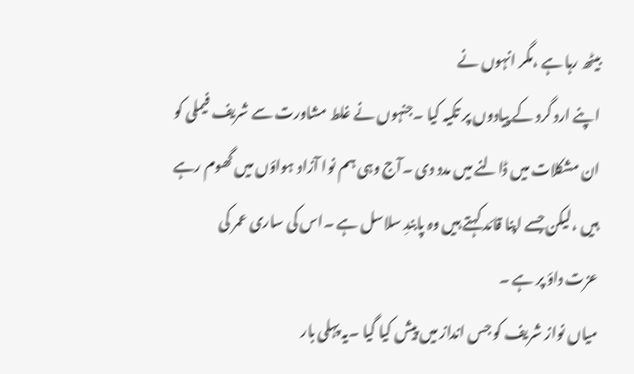بیٹھ رہا ہے ،مگر انہوں نے
اپنے ارد گرد کے پیادوں پر تکیہ کیا ۔جنہوں نے غلط مشاورت سے شریف فیملی کو
ان مشکلات میں ڈالنے میں مدد دی ۔آج وہی ہم نوا آزاد ہواؤں میں گھوم رہے
ہیں ،لیکن جسے اپنا قائد کہتے ہیں وہ پابندِ سلاسل ہے ۔اس کی ساری عمر کی
عزت داؤ پر ہے ۔
میاں نواز شریف کو جس انداز میں پیش کیا گیا ۔یہ پہلی بار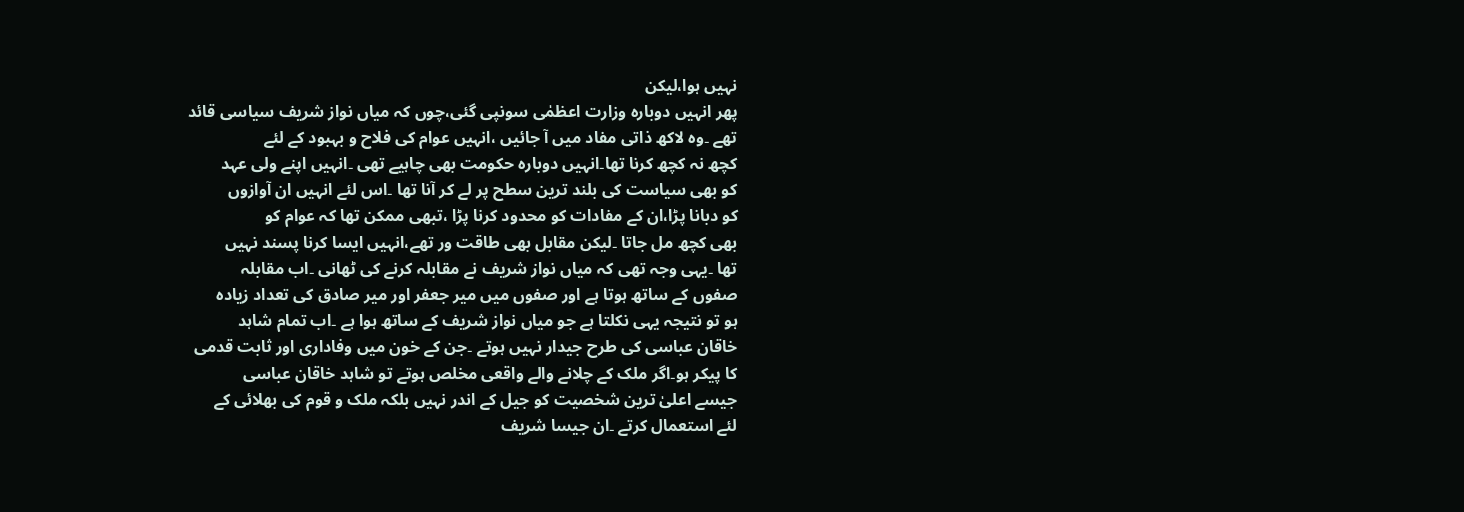نہیں ہوا،لیکن
پھر انہیں دوبارہ وزارت اعظمٰی سونپی گئی،چوں کہ میاں نواز شریف سیاسی قائد
تھے ۔وہ لاکھ ذاتی مفاد میں آ جائیں ،انہیں عوام کی فلاح و بہبود کے لئے
کچھ نہ کچھ کرنا تھا۔انہیں دوبارہ حکومت بھی چاہیے تھی ۔انہیں اپنے ولی عہد
کو بھی سیاست کی بلند ترین سطح پر لے کر آنا تھا ۔اس لئے انہیں ان آوازوں
کو دبانا پڑا،ان کے مفادات کو محدود کرنا پڑا ،تبھی ممکن تھا کہ عوام کو
بھی کچھ مل جاتا ۔لیکن مقابل بھی طاقت ور تھے،انہیں ایسا کرنا پسند نہیں
تھا ۔یہی وجہ تھی کہ میاں نواز شریف نے مقابلہ کرنے کی ٹھانی ۔اب مقابلہ
صفوں کے ساتھ ہوتا ہے اور صفوں میں میر جعفر اور میر صادق کی تعداد زیادہ
ہو تو نتیجہ یہی نکلتا ہے جو میاں نواز شریف کے ساتھ ہوا ہے ۔اب تمام شاہد
خاقان عباسی کی طرح جیدار نہیں ہوتے ۔جن کے خون میں وفاداری اور ثابت قدمی
کا پیکر ہو۔اگر ملک کے چلانے والے واقعی مخلص ہوتے تو شاہد خاقان عباسی
جیسے اعلیٰ ترین شخصیت کو جیل کے اندر نہیں بلکہ ملک و قوم کی بھلائی کے
لئے استعمال کرتے ۔ان جیسا شریف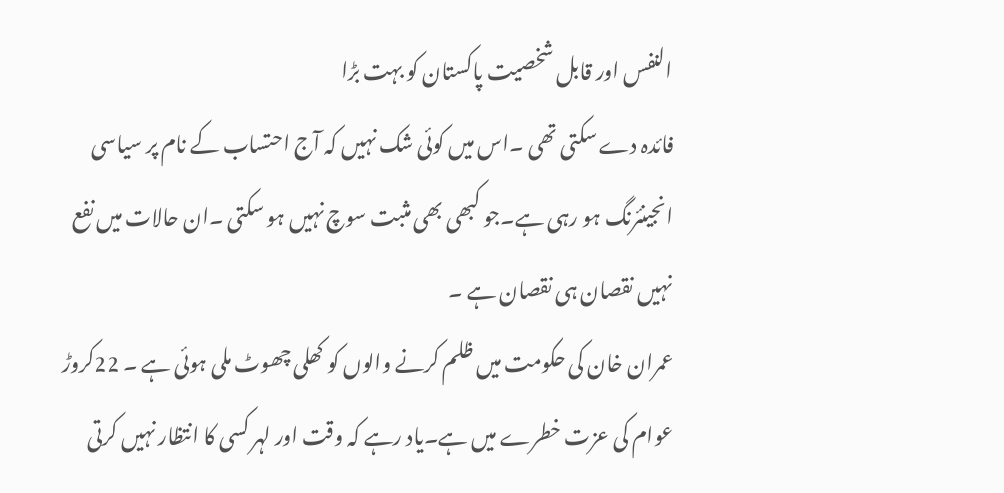النفس اور قابل شخصیت پاکستان کو بہت بڑا
فائدہ دے سکتی تھی ۔اس میں کوئی شک نہیں کہ آج احتساب کے نام پر سیاسی
انجینئرنگ ہو رہی ہے۔جو کبھی بھی مثبت سوچ نہیں ہو سکتی ۔ان حالات میں نفع
نہیں نقصان ہی نقصان ہے ۔
عمران خان کی حکومت میں ظلم کرنے والوں کو کھلی چھوٹ ملی ہوئی ہے ۔ 22کروڑ
عوام کی عزت خطرے میں ہے۔یاد رہے کہ وقت اور لہر کسی کا انتظار نہیں کرتی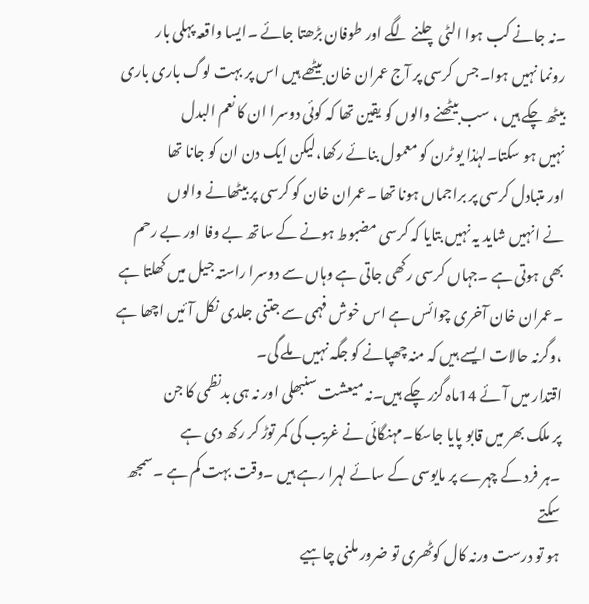۔نہ جانے کب ہوا الٹی چلنے لگے اور طوفان بڑھتا جائے ۔ایسا واقعہ پہلی بار
رونما نہیں ہوا۔جس کرسی پر آج عمران خان بیٹھے ہیں اس پر بہت لوگ باری باری
بیٹھ چکے ہیں ، سب بیٹھنے والوں کو یقین تھا کہ کوئی دوسرا ان کا نعم البدل
نہیں ہو سکتا۔لہٰذا یو ٹرن کو معمول بنائے رکھا،لیکن ایک دن ان کو جانا تھا
اور متبادل کرسی پر براجماں ہونا تھا ۔عمران خان کو کرسی پر بیٹھانے والوں
نے انہیں شاید یہ نہیں بتایا کہ کرسی مضبوط ہونے کے ساتھ بے وفا اور بے رحم
بھی ہوتی ہے ۔جہاں کرسی رکھی جاتی ہے وہاں سے دوسرا راستہ جیل میں کھلتا ہے
۔عمران خان آخری چوائس ہے اس خوش فہمی سے جتنی جلدی نکل آئیں اچھا ہے
،وگرنہ حالات ایسے ہیں کہ منہ چھپانے کو جگہ نہیں ملے گی۔
اقتدار میں آئے 14ماہ گزر چکے ہیں۔نہ میعشت سنبھلی اور نہ ہی بدنظمی کا جن
پر ملک بھر میں قابو پایا جاسکا۔مہنگائی نے غریب کی کمر توڑ کر رکھ دی ہے
۔ہر فرد کے چہرے پر مایوسی کے سائے لہرا رہے ہیں ۔وقت بہت کم ہے ۔سمجھ سکتے
ہو تو درست ورنہ کال کوٹھری تو ضرور ملنی چاہیے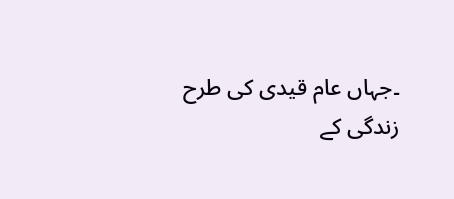۔جہاں عام قیدی کی طرح
زندگی کے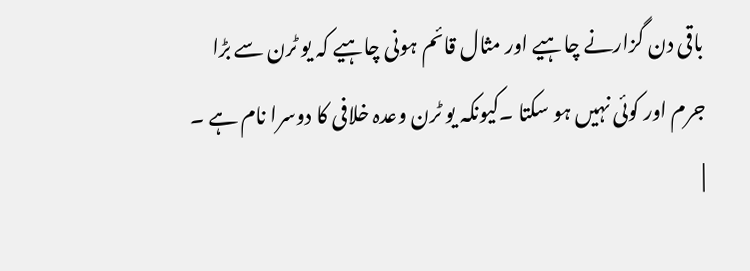باقی دن گزارنے چاہیے اور مثال قائم ہونی چاہیے کہ یو ٹرن سے بڑا
جرم اور کوئی نہیں ہو سکتا ۔کیونکہ یو ٹرن وعدہ خلافی کا دوسرا نام ہے ۔
|